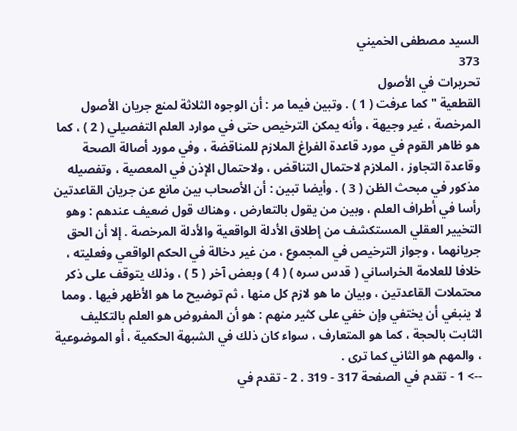السيد مصطفى الخميني
373
تحريرات في الأصول
القطعية " كما عرفت ( 1 ) . وتبين فيما مر : أن الوجوه الثلاثة لمنع جريان الأصول المرخصة ، غير وجيهة ، وأنه يمكن الترخيص حتى في موارد العلم التفصيلي ( 2 ) ، كما هو ظاهر القوم في مورد قاعدة الفراغ الملازم للمناقضة ، وفي مورد أصالة الصحة وقاعدة التجاوز ، الملازم لاحتمال التناقض ، ولاحتمال الإذن في المعصية ، وتفصيله مذكور في مبحث الظن ( 3 ) . وأيضا تبين : أن الأصحاب بين مانع عن جريان القاعدتين رأسا في أطراف العلم ، وبين من يقول بالتعارض ، وهناك قول ضعيف عندهم : وهو التخيير العقلي المستكشف من إطلاق الأدلة الواقعية والأدلة المرخصة . إلا أن الحق جريانهما ، وجواز الترخيص في المجموع ، من غير دخالة في الحكم الواقعي وفعليته ، خلافا للعلامة الخراساني ( قدس سره ) ( 4 ) وبعض آخر ( 5 ) ، وذلك يتوقف على ذكر محتملات القاعدتين ، وبيان ما هو لازم كل منها ، ثم توضيح ما هو الأظهر فيها . ومما لا ينبغي أن يختفي وإن خفي على كثير منهم : هو أن المفروض هو العلم بالتكليف الثابت بالحجة ، كما هو المتعارف ، سواء كان ذلك في الشبهة الحكمية ، أو الموضوعية ، والمهم هو الثاني كما ترى .
--> 1 - تقدم في الصفحة 317 - 319 . 2 - تقدم في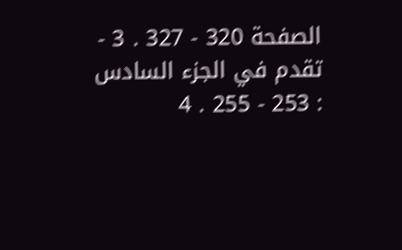الصفحة 320 - 327 . 3 - تقدم في الجزء السادس : 253 - 255 . 4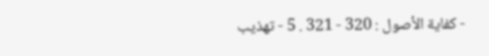- كفاية الأصول : 320 - 321 . 5 - تهذيب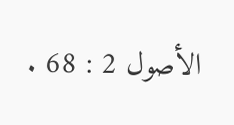الأصول 2 : 68 .